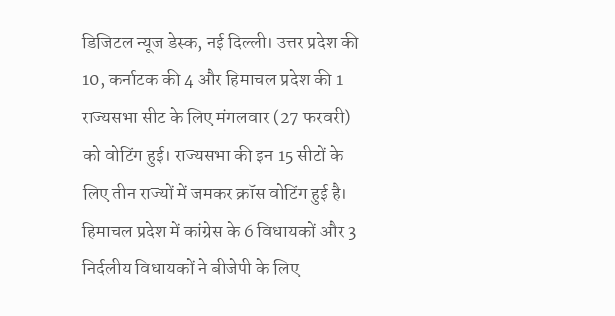डिजिटल न्यूज डेस्क, नई दिल्ली। उत्तर प्रदेश की 10, कर्नाटक की 4 और हिमाचल प्रदेश की 1 राज्यसभा सीट के लिए मंगलवार (27 फरवरी) को वोटिंग हुई। राज्यसभा की इन 15 सीटों के लिए तीन राज्यों में जमकर क्रॉस वोटिंग हुई है।
हिमाचल प्रदेश में कांग्रेस के 6 विधायकों और 3 निर्दलीय विधायकों ने बीजेपी के लिए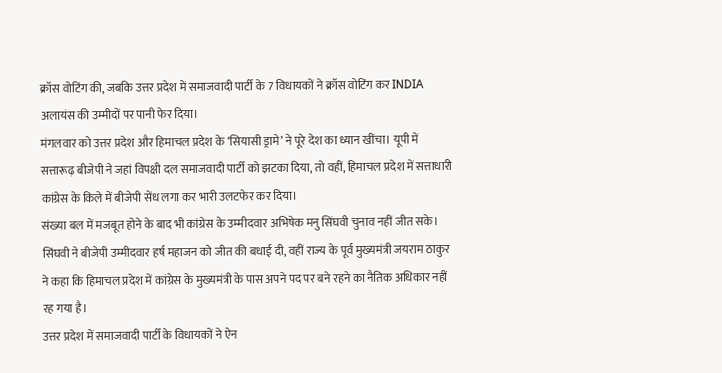क्रॉस वोटिंग की, जबकि उत्तर प्रदेश में समाजवादी पार्टी के 7 विधायकों ने क्रॉस वोटिंग कर INDIA अलायंस की उम्मीदों पर पानी फेर दिया।
मंगलवार को उत्तर प्रदेश और हिमाचल प्रदेश के ‘सियासी ड्रामे’ ने पूरे देश का ध्यान खींचा। यूपी में सत्तारूढ़ बीजेपी ने जहां विपक्षी दल समाजवादी पार्टी को झटका दिया, तो वहीं, हिमाचल प्रदेश में सत्ताधारी कांग्रेस के किले में बीजेपी सेंध लगा कर भारी उलटफेर कर दिया।
संख्या बल में मजबूत होने के बाद भी कांग्रेस के उम्मीदवार अभिषेक मनु सिंघवी चुनाव नहीं जीत सके। सिंघवी ने बीजेपी उम्मीदवार हर्ष महाजन को जीत की बधाई दी, वहीं राज्य के पूर्व मुख्यमंत्री जयराम ठाकुर ने कहा कि हिमाचल प्रदेश में कांग्रेस के मुख्यमंत्री के पास अपने पद पर बने रहने का नैतिक अधिकार नहीं रह गया है।
उत्तर प्रदेश में समाजवादी पार्टी के विधायकों ने ऐन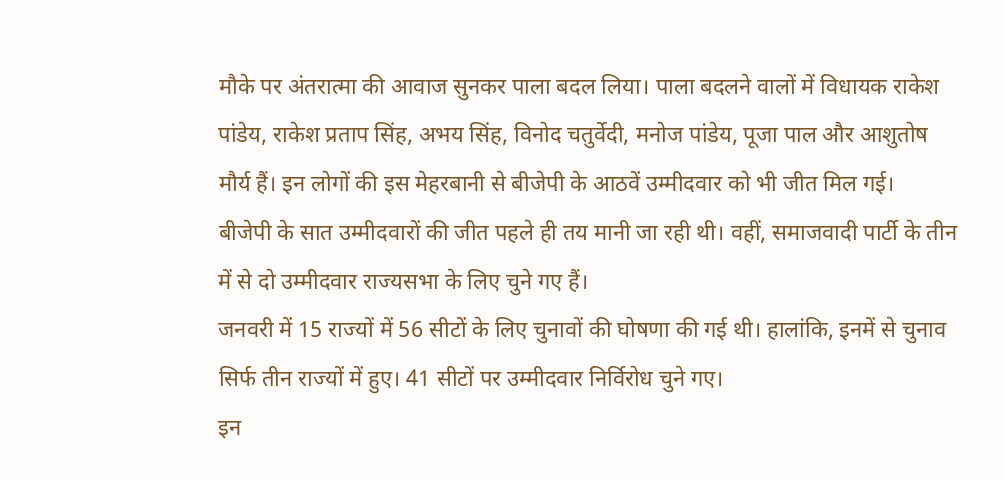मौके पर अंतरात्मा की आवाज सुनकर पाला बदल लिया। पाला बदलने वालों में विधायक राकेश पांडेय, राकेश प्रताप सिंह, अभय सिंह, विनोद चतुर्वेदी, मनोज पांडेय, पूजा पाल और आशुतोष मौर्य हैं। इन लोगों की इस मेहरबानी से बीजेपी के आठवें उम्मीदवार को भी जीत मिल गई।
बीजेपी के सात उम्मीदवारों की जीत पहले ही तय मानी जा रही थी। वहीं, समाजवादी पार्टी के तीन में से दो उम्मीदवार राज्यसभा के लिए चुने गए हैं।
जनवरी में 15 राज्यों में 56 सीटों के लिए चुनावों की घोषणा की गई थी। हालांकि, इनमें से चुनाव सिर्फ तीन राज्यों में हुए। 41 सीटों पर उम्मीदवार निर्विरोध चुने गए।
इन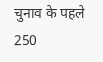चुनाव के पहले 250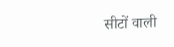सीटों वाली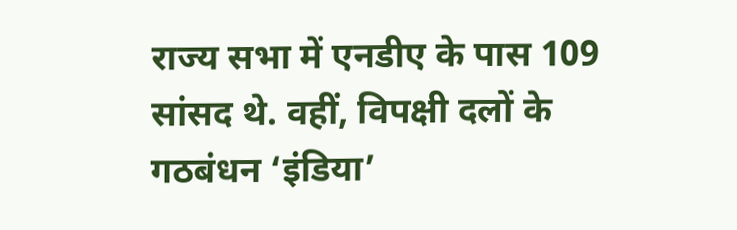राज्य सभा में एनडीए के पास 109 सांसद थे. वहीं, विपक्षी दलों के गठबंधन ‘इंडिया’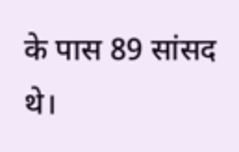के पास 89 सांसद थे।